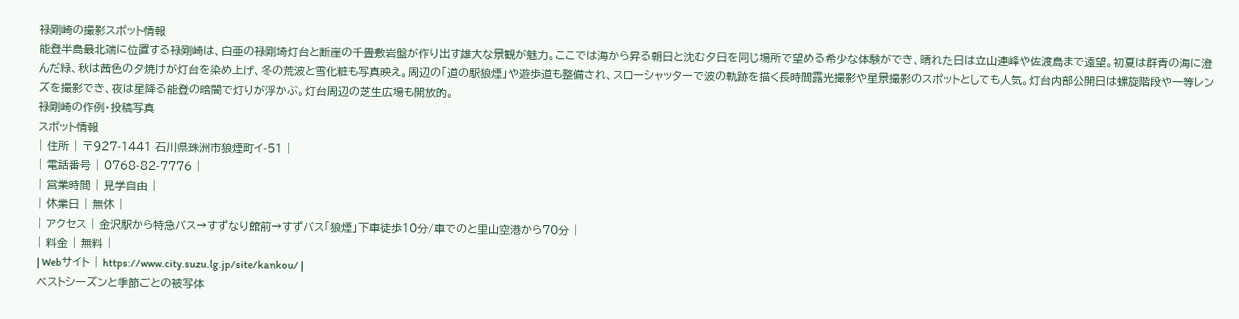禄剛崎の撮影スポット情報
能登半島最北端に位置する禄剛崎は、白亜の禄剛埼灯台と断崖の千畳敷岩盤が作り出す雄大な景観が魅力。ここでは海から昇る朝日と沈む夕日を同じ場所で望める希少な体験ができ、晴れた日は立山連峰や佐渡島まで遠望。初夏は群青の海に澄んだ緑、秋は茜色の夕焼けが灯台を染め上げ、冬の荒波と雪化粧も写真映え。周辺の「道の駅狼煙」や遊歩道も整備され、スローシャッターで波の軌跡を描く長時間露光撮影や星景撮影のスポットとしても人気。灯台内部公開日は螺旋階段や一等レンズを撮影でき、夜は星降る能登の暗闇で灯りが浮かぶ。灯台周辺の芝生広場も開放的。
禄剛崎の作例・投稿写真
スポット情報
| 住所 | 〒927-1441 石川県珠洲市狼煙町イ-51 |
| 電話番号 | 0768-82-7776 |
| 営業時間 | 見学自由 |
| 休業日 | 無休 |
| アクセス | 金沢駅から特急バス→すずなり館前→すずバス「狼煙」下車徒歩10分/車でのと里山空港から70分 |
| 料金 | 無料 |
| Webサイト | https://www.city.suzu.lg.jp/site/kankou/ |
ベストシーズンと季節ごとの被写体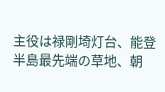主役は禄剛埼灯台、能登半島最先端の草地、朝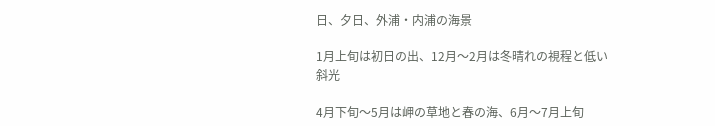日、夕日、外浦・内浦の海景

1月上旬は初日の出、12月〜2月は冬晴れの視程と低い斜光

4月下旬〜5月は岬の草地と春の海、6月〜7月上旬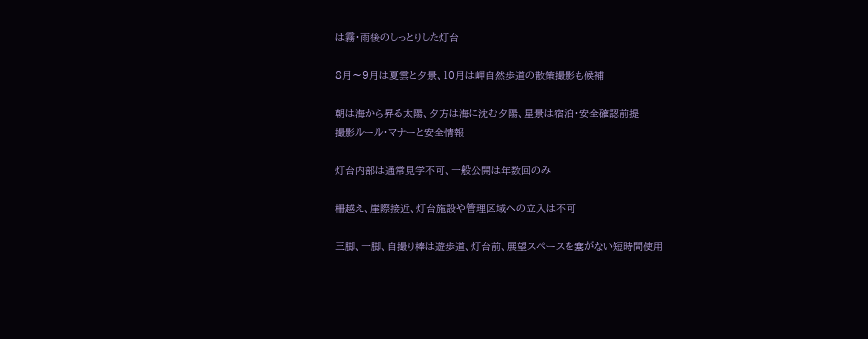は霧・雨後のしっとりした灯台

8月〜9月は夏雲と夕景、10月は岬自然歩道の散策撮影も候補

朝は海から昇る太陽、夕方は海に沈む夕陽、星景は宿泊・安全確認前提
撮影ルール・マナーと安全情報

灯台内部は通常見学不可、一般公開は年数回のみ

柵越え、崖際接近、灯台施設や管理区域への立入は不可

三脚、一脚、自撮り棒は遊歩道、灯台前、展望スペースを塞がない短時間使用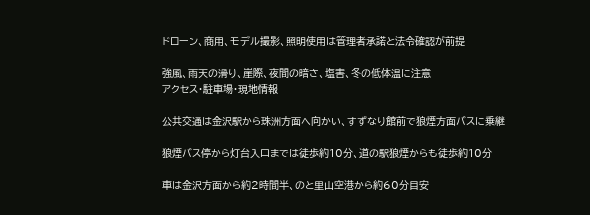ドローン、商用、モデル撮影、照明使用は管理者承諾と法令確認が前提

強風、雨天の滑り、崖際、夜間の暗さ、塩害、冬の低体温に注意
アクセス・駐車場・現地情報

公共交通は金沢駅から珠洲方面へ向かい、すずなり館前で狼煙方面バスに乗継

狼煙バス停から灯台入口までは徒歩約10分、道の駅狼煙からも徒歩約10分

車は金沢方面から約2時間半、のと里山空港から約60分目安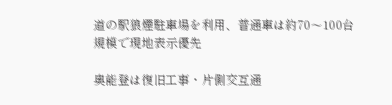道の駅狼煙駐車場を利用、普通車は約70〜100台規模で現地表示優先

奥能登は復旧工事・片側交互通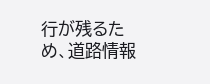行が残るため、道路情報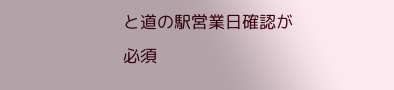と道の駅営業日確認が必須